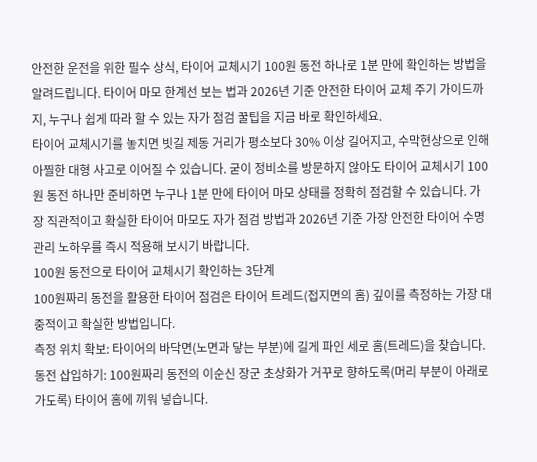안전한 운전을 위한 필수 상식, 타이어 교체시기 100원 동전 하나로 1분 만에 확인하는 방법을 알려드립니다. 타이어 마모 한계선 보는 법과 2026년 기준 안전한 타이어 교체 주기 가이드까지, 누구나 쉽게 따라 할 수 있는 자가 점검 꿀팁을 지금 바로 확인하세요.
타이어 교체시기를 놓치면 빗길 제동 거리가 평소보다 30% 이상 길어지고, 수막현상으로 인해 아찔한 대형 사고로 이어질 수 있습니다. 굳이 정비소를 방문하지 않아도 타이어 교체시기 100원 동전 하나만 준비하면 누구나 1분 만에 타이어 마모 상태를 정확히 점검할 수 있습니다. 가장 직관적이고 확실한 타이어 마모도 자가 점검 방법과 2026년 기준 가장 안전한 타이어 수명 관리 노하우를 즉시 적용해 보시기 바랍니다.
100원 동전으로 타이어 교체시기 확인하는 3단계
100원짜리 동전을 활용한 타이어 점검은 타이어 트레드(접지면의 홈) 깊이를 측정하는 가장 대중적이고 확실한 방법입니다.
측정 위치 확보: 타이어의 바닥면(노면과 닿는 부분)에 길게 파인 세로 홈(트레드)을 찾습니다.
동전 삽입하기: 100원짜리 동전의 이순신 장군 초상화가 거꾸로 향하도록(머리 부분이 아래로 가도록) 타이어 홈에 끼워 넣습니다.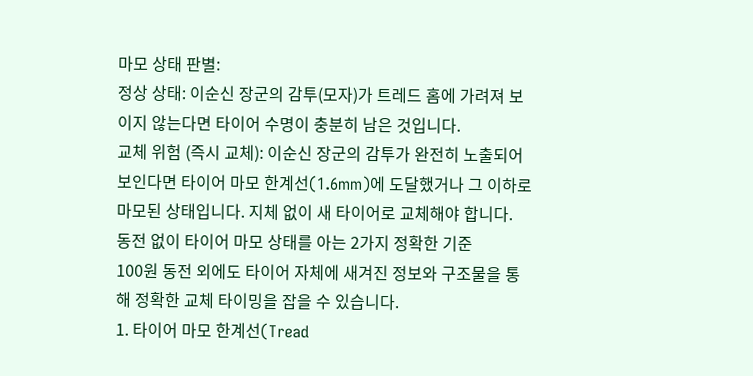마모 상태 판별:
정상 상태: 이순신 장군의 감투(모자)가 트레드 홈에 가려져 보이지 않는다면 타이어 수명이 충분히 남은 것입니다.
교체 위험 (즉시 교체): 이순신 장군의 감투가 완전히 노출되어 보인다면 타이어 마모 한계선(1.6mm)에 도달했거나 그 이하로 마모된 상태입니다. 지체 없이 새 타이어로 교체해야 합니다.
동전 없이 타이어 마모 상태를 아는 2가지 정확한 기준
100원 동전 외에도 타이어 자체에 새겨진 정보와 구조물을 통해 정확한 교체 타이밍을 잡을 수 있습니다.
1. 타이어 마모 한계선(Tread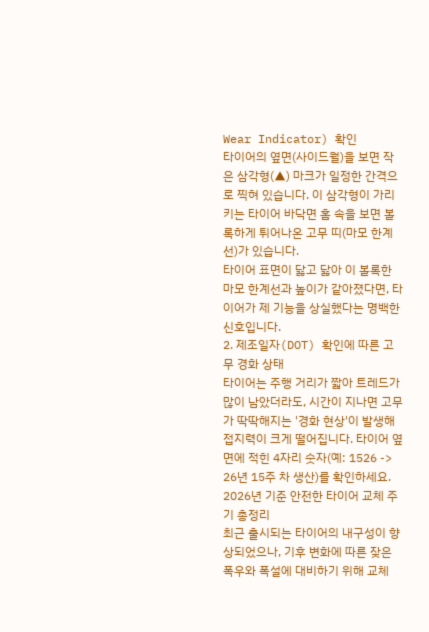Wear Indicator) 확인
타이어의 옆면(사이드월)을 보면 작은 삼각형(▲) 마크가 일정한 간격으로 찍혀 있습니다. 이 삼각형이 가리키는 타이어 바닥면 홈 속을 보면 볼록하게 튀어나온 고무 띠(마모 한계선)가 있습니다.
타이어 표면이 닳고 닳아 이 볼록한 마모 한계선과 높이가 같아졌다면, 타이어가 제 기능을 상실했다는 명백한 신호입니다.
2. 제조일자(DOT) 확인에 따른 고무 경화 상태
타이어는 주행 거리가 짧아 트레드가 많이 남았더라도, 시간이 지나면 고무가 딱딱해지는 '경화 현상'이 발생해 접지력이 크게 떨어집니다. 타이어 옆면에 적힌 4자리 숫자(예: 1526 -> 26년 15주 차 생산)를 확인하세요.
2026년 기준 안전한 타이어 교체 주기 총정리
최근 출시되는 타이어의 내구성이 향상되었으나, 기후 변화에 따른 잦은 폭우와 폭설에 대비하기 위해 교체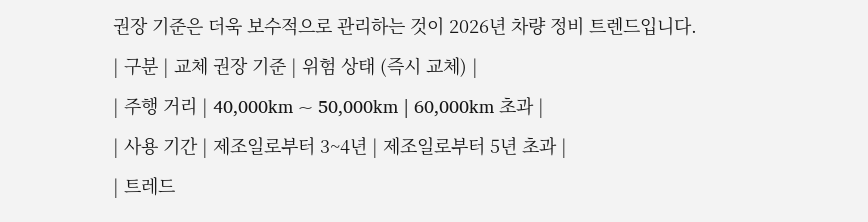권장 기준은 더욱 보수적으로 관리하는 것이 2026년 차량 정비 트렌드입니다.
| 구분 | 교체 권장 기준 | 위험 상태 (즉시 교체) |
| 주행 거리 | 40,000km ~ 50,000km | 60,000km 초과 |
| 사용 기간 | 제조일로부터 3~4년 | 제조일로부터 5년 초과 |
| 트레드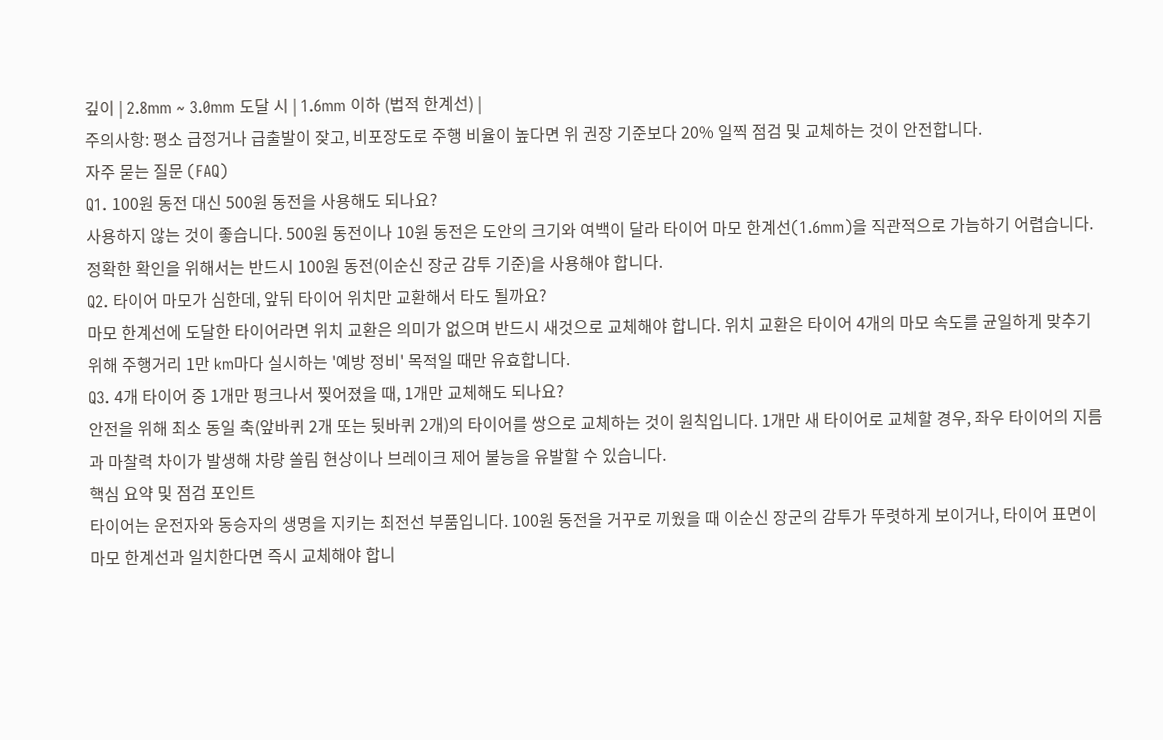깊이 | 2.8mm ~ 3.0mm 도달 시 | 1.6mm 이하 (법적 한계선) |
주의사항: 평소 급정거나 급출발이 잦고, 비포장도로 주행 비율이 높다면 위 권장 기준보다 20% 일찍 점검 및 교체하는 것이 안전합니다.
자주 묻는 질문 (FAQ)
Q1. 100원 동전 대신 500원 동전을 사용해도 되나요?
사용하지 않는 것이 좋습니다. 500원 동전이나 10원 동전은 도안의 크기와 여백이 달라 타이어 마모 한계선(1.6mm)을 직관적으로 가늠하기 어렵습니다. 정확한 확인을 위해서는 반드시 100원 동전(이순신 장군 감투 기준)을 사용해야 합니다.
Q2. 타이어 마모가 심한데, 앞뒤 타이어 위치만 교환해서 타도 될까요?
마모 한계선에 도달한 타이어라면 위치 교환은 의미가 없으며 반드시 새것으로 교체해야 합니다. 위치 교환은 타이어 4개의 마모 속도를 균일하게 맞추기 위해 주행거리 1만 km마다 실시하는 '예방 정비' 목적일 때만 유효합니다.
Q3. 4개 타이어 중 1개만 펑크나서 찢어졌을 때, 1개만 교체해도 되나요?
안전을 위해 최소 동일 축(앞바퀴 2개 또는 뒷바퀴 2개)의 타이어를 쌍으로 교체하는 것이 원칙입니다. 1개만 새 타이어로 교체할 경우, 좌우 타이어의 지름과 마찰력 차이가 발생해 차량 쏠림 현상이나 브레이크 제어 불능을 유발할 수 있습니다.
핵심 요약 및 점검 포인트
타이어는 운전자와 동승자의 생명을 지키는 최전선 부품입니다. 100원 동전을 거꾸로 끼웠을 때 이순신 장군의 감투가 뚜렷하게 보이거나, 타이어 표면이 마모 한계선과 일치한다면 즉시 교체해야 합니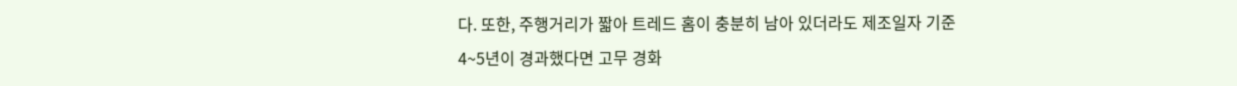다. 또한, 주행거리가 짧아 트레드 홈이 충분히 남아 있더라도 제조일자 기준 4~5년이 경과했다면 고무 경화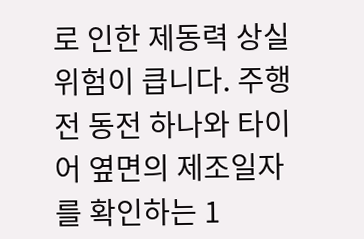로 인한 제동력 상실 위험이 큽니다. 주행 전 동전 하나와 타이어 옆면의 제조일자를 확인하는 1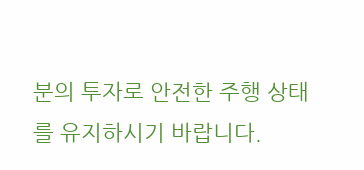분의 투자로 안전한 주행 상태를 유지하시기 바랍니다.